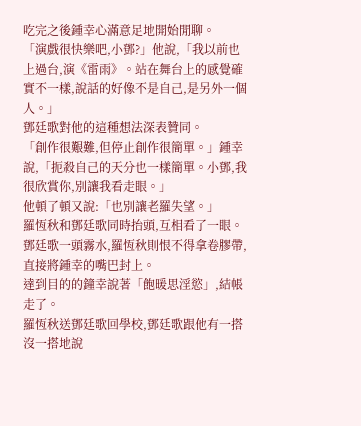吃完之後鍾幸心滿意足地開始閒聊。
「演戲很快樂吧,小鄧?」他說,「我以前也上過台,演《雷雨》。站在舞台上的感覺確實不一樣,說話的好像不是自己,是另外一個人。」
鄧廷歌對他的這種想法深表贊同。
「創作很艱難,但停止創作很簡單。」鍾幸說,「扼殺自己的天分也一樣簡單。小鄧,我很欣賞你,別讓我看走眼。」
他頓了頓又說:「也別讓老羅失望。」
羅恆秋和鄧廷歌同時抬頭,互相看了一眼。鄧廷歌一頭霧水,羅恆秋則恨不得拿卷膠帶,直接將鍾幸的嘴巴封上。
達到目的的鐘幸說著「飽暖思淫慾」,結帳走了。
羅恆秋送鄧廷歌回學校,鄧廷歌跟他有一搭沒一搭地說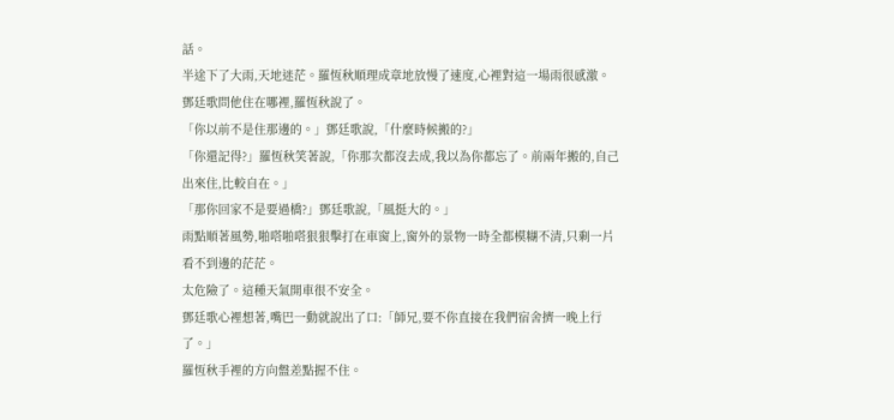話。
半途下了大雨,天地迷茫。羅恆秋順理成章地放慢了速度,心裡對這一場雨很感激。
鄧廷歌問他住在哪裡,羅恆秋說了。
「你以前不是住那邊的。」鄧廷歌說,「什麼時候搬的?」
「你還記得?」羅恆秋笑著說,「你那次都沒去成,我以為你都忘了。前兩年搬的,自己出來住,比較自在。」
「那你回家不是要過橋?」鄧廷歌說,「風挺大的。」
雨點順著風勢,啪嗒啪嗒狠狠擊打在車窗上,窗外的景物一時全都模糊不清,只剩一片看不到邊的茫茫。
太危險了。這種天氣開車很不安全。
鄧廷歌心裡想著,嘴巴一動就說出了口:「師兄,要不你直接在我們宿舍擠一晚上行了。」
羅恆秋手裡的方向盤差點握不住。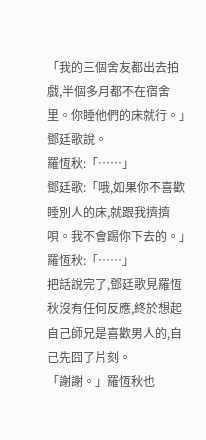「我的三個舍友都出去拍戲,半個多月都不在宿舍里。你睡他們的床就行。」鄧廷歌說。
羅恆秋:「……」
鄧廷歌:「哦,如果你不喜歡睡別人的床,就跟我擠擠唄。我不會踢你下去的。」
羅恆秋:「……」
把話說完了,鄧廷歌見羅恆秋沒有任何反應,終於想起自己師兄是喜歡男人的,自己先囧了片刻。
「謝謝。」羅恆秋也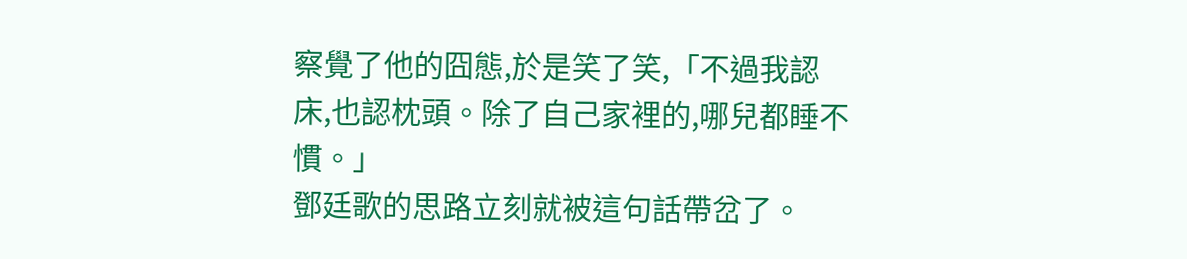察覺了他的囧態,於是笑了笑,「不過我認床,也認枕頭。除了自己家裡的,哪兒都睡不慣。」
鄧廷歌的思路立刻就被這句話帶岔了。